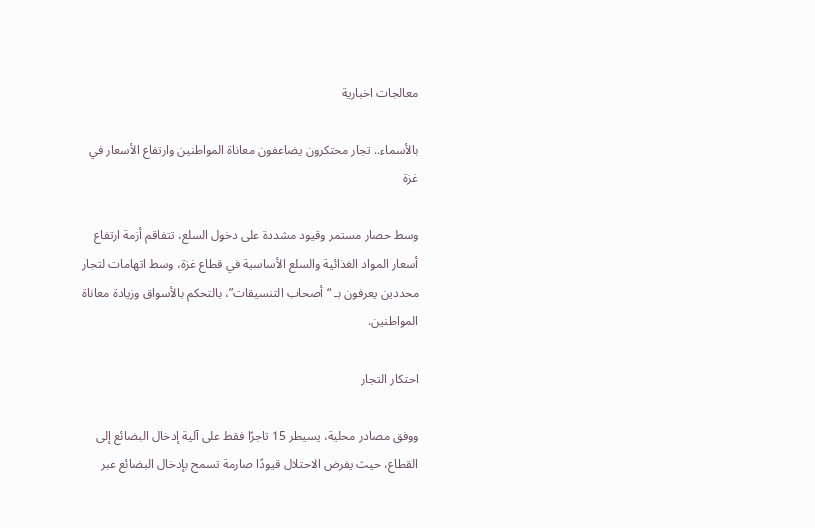معالجات اخبارية

بالأسماء.. تجار محتكرون يضاعفون معاناة المواطنين وارتفاع الأسعار في غزة

وسط حصار مستمر وقيود مشددة على دخول السلع، تتفاقم أزمة ارتفاع أسعار المواد الغذائية والسلع الأساسية في قطاع غزة، وسط اتهامات لتجار محددين يعرفون بـ “أصحاب التنسيقات”، بالتحكم بالأسواق وزيادة معاناة المواطنين.

احتكار التجار

ووفق مصادر محلية، يسيطر 15 تاجرًا فقط على آلية إدخال البضائع إلى القطاع، حيث يفرض الاحتلال قيودًا صارمة تسمح بإدخال البضائع عبر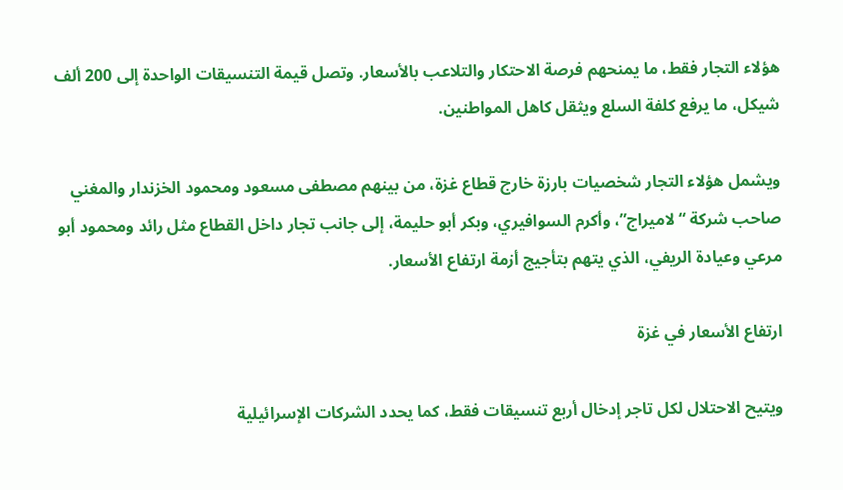هؤلاء التجار فقط، ما يمنحهم فرصة الاحتكار والتلاعب بالأسعار. وتصل قيمة التنسيقات الواحدة إلى 200 ألف شيكل، ما يرفع كلفة السلع ويثقل كاهل المواطنين.

ويشمل هؤلاء التجار شخصيات بارزة خارج قطاع غزة، من بينهم مصطفى مسعود ومحمود الخزندار والمغني صاحب شركة “لاميراج”، وأكرم السوافيري، وبكر أبو حليمة، إلى جانب تجار داخل القطاع مثل رائد ومحمود أبو مرعي وعيادة الريفي، الذي يتهم بتأجيج أزمة ارتفاع الأسعار.

ارتفاع الأسعار في غزة

ويتيح الاحتلال لكل تاجر إدخال أربع تنسيقات فقط، كما يحدد الشركات الإسرائيلية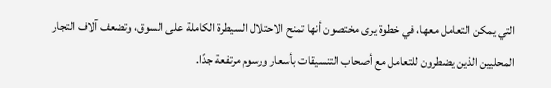التي يمكن التعامل معها، في خطوة يرى مختصون أنها تمنح الاحتلال السيطرة الكاملة على السوق، وتضعف آلاف التجار المحليين الذين يضطرون للتعامل مع أصحاب التنسيقات بأسعار ورسوم مرتفعة جدًا.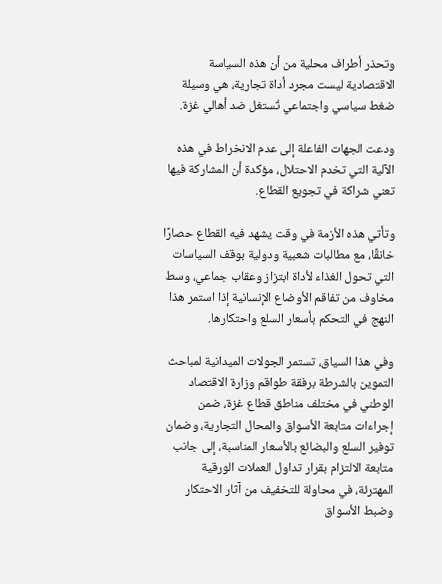وتحذر أطراف محلية من أن هذه السياسة الاقتصادية ليست مجرد أداة تجارية، هي وسيلة ضغط سياسي واجتماعي تُستغل ضد أهالي غزة.

ودعت الجهات الفاعلة إلى عدم الانخراط في هذه الآلية التي تخدم الاحتلال، مؤكدة أن المشاركة فيها تعني شراكة في تجويع القطاع.

وتأتي هذه الأزمة في وقت يشهد فيه القطاع حصارًا خانقًا، مع مطالبات شعبية ودولية بوقف السياسات التي تحول الغذاء لأداة ابتزاز وعقاب جماعي، وسط مخاوف من تفاقم الأوضاع الإنسانية إذا استمر هذا النهج في التحكم بأسعار السلع واحتكارها.

وفي هذا السياق، تستمر الجولات الميدانية لمباحث التموين بالشرطة برفقة طواقم وزارة الاقتصاد الوطني في مختلف مناطق قطاع غزة، ضمن إجراءات متابعة الأسواق والمحال التجارية، وضمان توفير السلع والبضائع بالأسعار المناسبة، إلى جانب متابعة الالتزام بقرار تداول العملات الورقية المهترئة، في محاولة للتخفيف من آثار الاحتكار وضبط الأسواق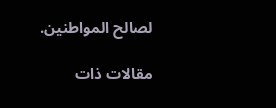لصالح المواطنين.

مقالات ذات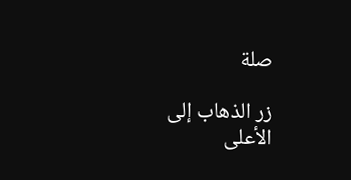صلة

زر الذهاب إلى الأعلى